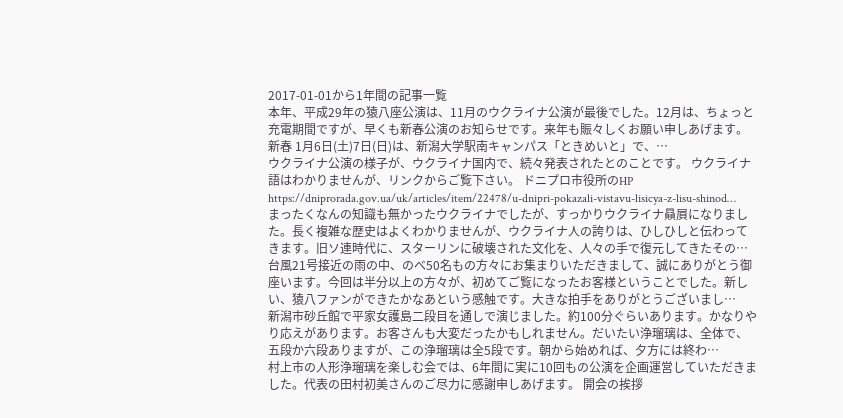2017-01-01から1年間の記事一覧
本年、平成29年の猿八座公演は、11月のウクライナ公演が最後でした。12月は、ちょっと充電期間ですが、早くも新春公演のお知らせです。来年も賑々しくお願い申しあげます。 新春 1月6日(土)7日(日)は、新潟大学駅南キャンパス「ときめいと」で、…
ウクライナ公演の様子が、ウクライナ国内で、続々発表されたとのことです。 ウクライナ語はわかりませんが、リンクからご覧下さい。 ドニプロ市役所のHP https://dniprorada.gov.ua/uk/articles/item/22478/u-dnipri-pokazali-vistavu-lisicya-z-lisu-shinod…
まったくなんの知識も無かったウクライナでしたが、すっかりウクライナ贔屓になりました。長く複雑な歴史はよくわかりませんが、ウクライナ人の誇りは、ひしひしと伝わってきます。旧ソ連時代に、スターリンに破壊された文化を、人々の手で復元してきたその…
台風21号接近の雨の中、のべ50名もの方々にお集まりいただきまして、誠にありがとう御座います。今回は半分以上の方々が、初めてご覧になったお客様ということでした。新しい、猿八ファンができたかなあという感触です。大きな拍手をありがとうございまし…
新潟市砂丘館で平家女護島二段目を通しで演じました。約100分ぐらいあります。かなりやり応えがあります。お客さんも大変だったかもしれません。だいたい浄瑠璃は、全体で、五段か六段ありますが、この浄瑠璃は全5段です。朝から始めれば、夕方には終わ…
村上市の人形浄瑠璃を楽しむ会では、6年間に実に10回もの公演を企画運営していただきました。代表の田村初美さんのご尽力に感謝申しあげます。 開会の挨拶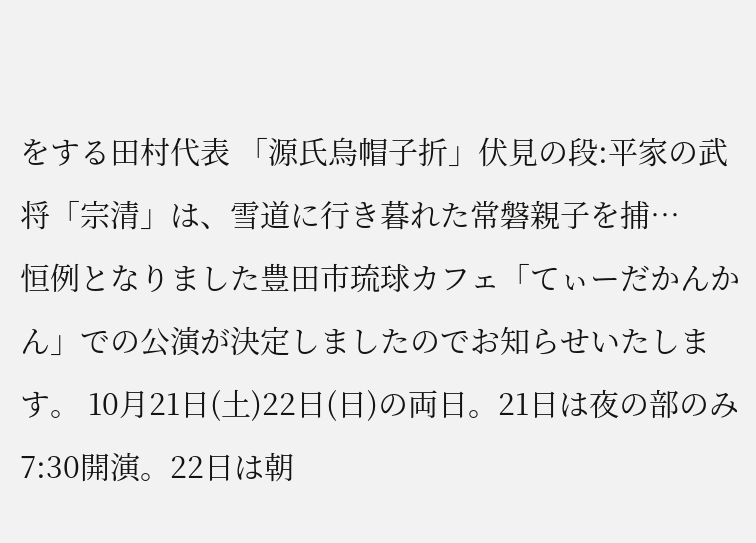をする田村代表 「源氏烏帽子折」伏見の段:平家の武将「宗清」は、雪道に行き暮れた常磐親子を捕…
恒例となりました豊田市琉球カフェ「てぃーだかんかん」での公演が決定しましたのでお知らせいたします。 10月21日(土)22日(日)の両日。21日は夜の部のみ7:30開演。22日は朝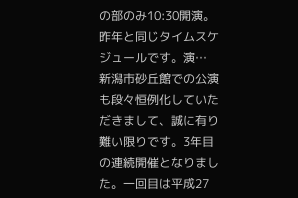の部のみ10:30開演。昨年と同じタイムスケジュールです。演…
新潟市砂丘館での公演も段々恒例化していただきまして、誠に有り難い限りです。3年目の連続開催となりました。一回目は平成27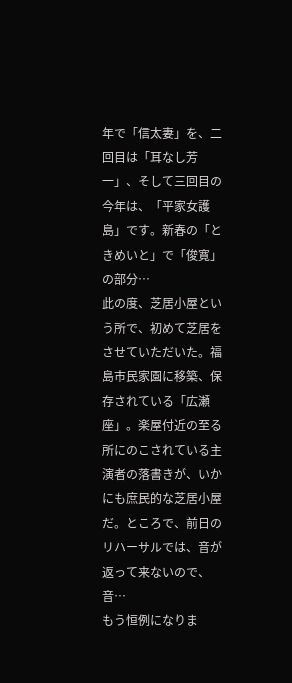年で「信太妻」を、二回目は「耳なし芳一」、そして三回目の今年は、「平家女護島」です。新春の「ときめいと」で「俊寛」の部分…
此の度、芝居小屋という所で、初めて芝居をさせていただいた。福島市民家園に移築、保存されている「広瀬座」。楽屋付近の至る所にのこされている主演者の落書きが、いかにも庶民的な芝居小屋だ。ところで、前日のリハーサルでは、音が返って来ないので、音…
もう恒例になりま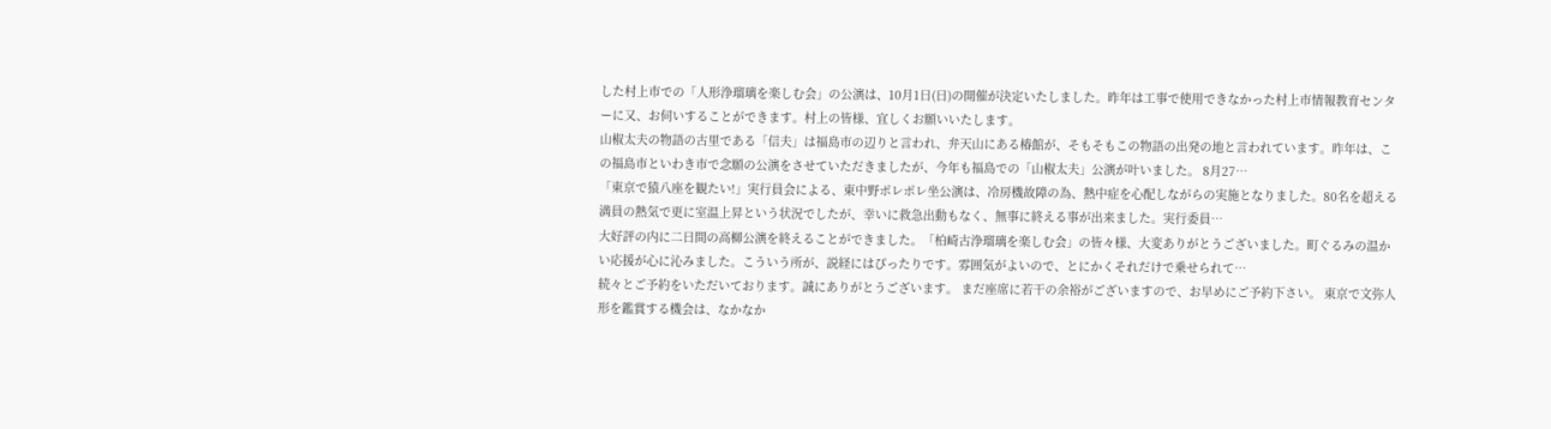した村上市での「人形浄瑠璃を楽しむ会」の公演は、10月1日(日)の開催が決定いたしました。昨年は工事で使用できなかった村上市情報教育センターに又、お伺いすることができます。村上の皆様、宜しくお願いいたします。
山椒太夫の物語の古里である「信夫」は福島市の辺りと言われ、弁天山にある椿館が、そもそもこの物語の出発の地と言われています。昨年は、この福島市といわき市で念願の公演をさせていただきましたが、今年も福島での「山椒太夫」公演が叶いました。 8月27…
「東京で猿八座を観たい!」実行員会による、東中野ポレポレ坐公演は、冷房機故障の為、熱中症を心配しながらの実施となりました。80名を超える満員の熱気で更に室温上昇という状況でしたが、幸いに救急出動もなく、無事に終える事が出来ました。実行委員…
大好評の内に二日間の高柳公演を終えることができました。「柏崎古浄瑠璃を楽しむ会」の皆々様、大変ありがとうございました。町ぐるみの温かい応援が心に沁みました。こういう所が、説経にはぴったりです。雰囲気がよいので、とにかくそれだけで乗せられて…
続々とご予約をいただいております。誠にありがとうございます。 まだ座席に若干の余裕がございますので、お早めにご予約下さい。 東京で文弥人形を鑑賞する機会は、なかなか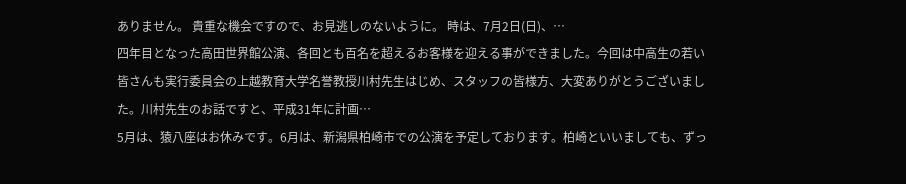ありません。 貴重な機会ですので、お見逃しのないように。 時は、7月2日(日)、…
四年目となった高田世界館公演、各回とも百名を超えるお客様を迎える事ができました。今回は中高生の若い皆さんも実行委員会の上越教育大学名誉教授川村先生はじめ、スタッフの皆様方、大変ありがとうございました。川村先生のお話ですと、平成31年に計画…
5月は、猿八座はお休みです。6月は、新潟県柏崎市での公演を予定しております。柏崎といいましても、ずっ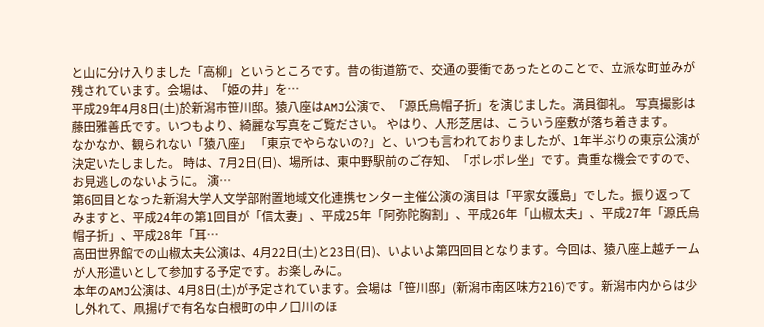と山に分け入りました「高柳」というところです。昔の街道筋で、交通の要衝であったとのことで、立派な町並みが残されています。会場は、「姫の井」を…
平成29年4月8日(土)於新潟市笹川邸。猿八座はAMJ公演で、「源氏烏帽子折」を演じました。満員御礼。 写真撮影は藤田雅善氏です。いつもより、綺麗な写真をご覧ださい。 やはり、人形芝居は、こういう座敷が落ち着きます。
なかなか、観られない「猿八座」 「東京でやらないの?」と、いつも言われておりましたが、1年半ぶりの東京公演が決定いたしました。 時は、7月2日(日)、場所は、東中野駅前のご存知、「ポレポレ坐」です。貴重な機会ですので、お見逃しのないように。 演…
第6回目となった新潟大学人文学部附置地域文化連携センター主催公演の演目は「平家女護島」でした。振り返ってみますと、平成24年の第1回目が「信太妻」、平成25年「阿弥陀胸割」、平成26年「山椒太夫」、平成27年「源氏烏帽子折」、平成28年「耳…
高田世界館での山椒太夫公演は、4月22日(土)と23日(日)、いよいよ第四回目となります。今回は、猿八座上越チームが人形遣いとして参加する予定です。お楽しみに。
本年のAMJ公演は、4月8日(土)が予定されています。会場は「笹川邸」(新潟市南区味方216)です。新潟市内からは少し外れて、凧揚げで有名な白根町の中ノ口川のほ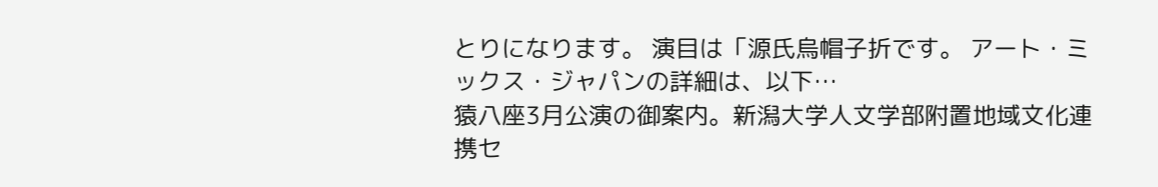とりになります。 演目は「源氏烏帽子折です。 アート・ミックス・ジャパンの詳細は、以下…
猿八座3月公演の御案内。新潟大学人文学部附置地域文化連携セ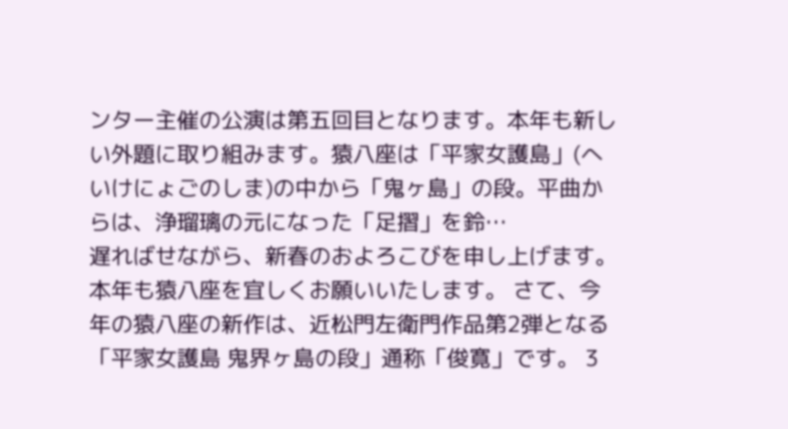ンター主催の公演は第五回目となります。本年も新しい外題に取り組みます。猿八座は「平家女護島」(へいけにょごのしま)の中から「鬼ヶ島」の段。平曲からは、浄瑠璃の元になった「足摺」を鈴…
遅ればせながら、新春のおよろこびを申し上げます。本年も猿八座を宜しくお願いいたします。 さて、今年の猿八座の新作は、近松門左衛門作品第2弾となる「平家女護島 鬼界ヶ島の段」通称「俊寛」です。 3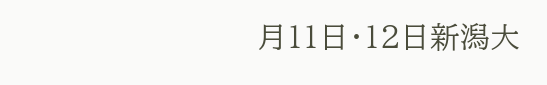月11日・12日新潟大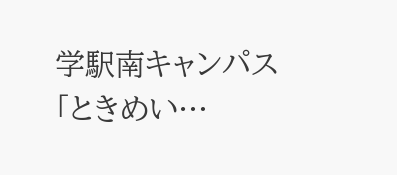学駅南キャンパス「ときめい…